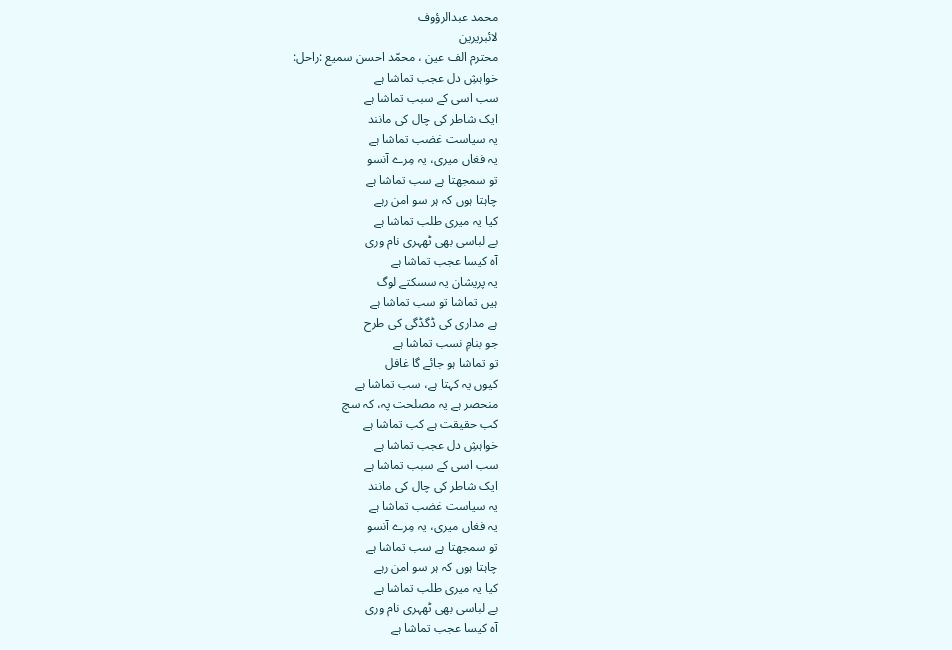محمد عبدالرؤوف
لائبریرین
محترم الف عین ، محمّد احسن سمیع :راحل:
خواہشِ دل عجب تماشا ہے
سب اسی کے سبب تماشا ہے
ایک شاطر کی چال کی مانند
یہ سیاست غضب تماشا ہے
یہ فغاں میری، یہ مِرے آنسو
تو سمجھتا ہے سب تماشا ہے
چاہتا ہوں کہ ہر سو امن رہے
کیا یہ میری طلب تماشا ہے
بے لباسی بھی ٹھہری نام وری
آہ کیسا عجب تماشا ہے
یہ پریشان یہ سسکتے لوگ
ہیں تماشا تو سب تماشا ہے
ہے مداری کی ڈگڈگی کی طرح
جو بنامِ نسب تماشا ہے
تو تماشا ہو جائے گا غافل
کیوں یہ کہتا ہے، سب تماشا ہے
منحصر ہے یہ مصلحت پہ، کہ سچ
کب حقیقت ہے کب تماشا ہے
خواہشِ دل عجب تماشا ہے
سب اسی کے سبب تماشا ہے
ایک شاطر کی چال کی مانند
یہ سیاست غضب تماشا ہے
یہ فغاں میری، یہ مِرے آنسو
تو سمجھتا ہے سب تماشا ہے
چاہتا ہوں کہ ہر سو امن رہے
کیا یہ میری طلب تماشا ہے
بے لباسی بھی ٹھہری نام وری
آہ کیسا عجب تماشا ہے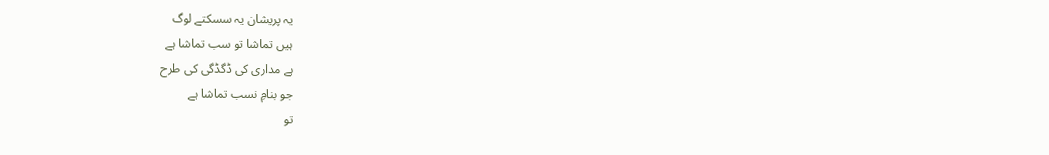یہ پریشان یہ سسکتے لوگ
ہیں تماشا تو سب تماشا ہے
ہے مداری کی ڈگڈگی کی طرح
جو بنامِ نسب تماشا ہے
تو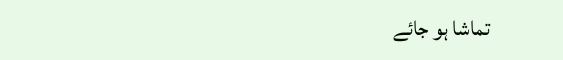تماشا ہو جائے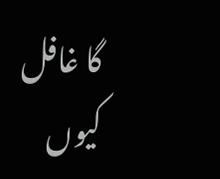گا غافل
کیوں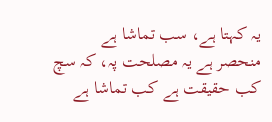یہ کہتا ہے، سب تماشا ہے
منحصر ہے یہ مصلحت پہ، کہ سچ
کب حقیقت ہے کب تماشا ہے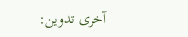آخری تدوین: